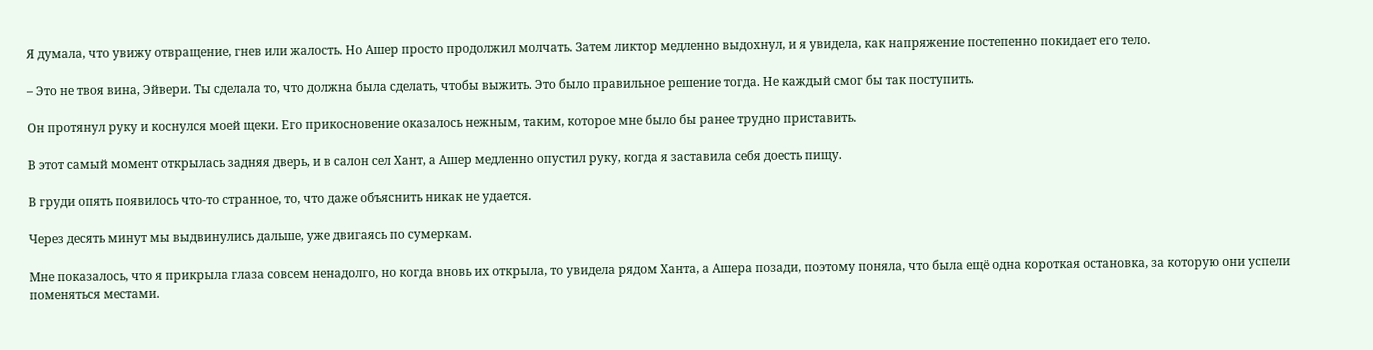Я думала, что увижу отвращение, гнев или жалость. Но Ашер просто продолжил молчать. Затем ликтор медленно выдохнул, и я увидела, как напряжение постепенно покидает его тело.

– Это не твоя вина, Эйвери. Ты сделала то, что должна была сделать, чтобы выжить. Это было правильное решение тогда. Не каждый смог бы так поступить.

Он протянул руку и коснулся моей щеки. Его прикосновение оказалось нежным, таким, которое мне было бы ранее трудно приставить.

В этот самый момент открылась задняя дверь, и в салон сел Хант, а Ашер медленно опустил руку, когда я заставила себя доесть пищу.

В груди опять появилось что-то странное, то, что даже объяснить никак не удается.

Через десять минут мы выдвинулись дальше, уже двигаясь по сумеркам.

Мне показалось, что я прикрыла глаза совсем ненадолго, но когда вновь их открыла, то увидела рядом Ханта, а Ашера позади, поэтому поняла, что была ещё одна короткая остановка, за которую они успели поменяться местами.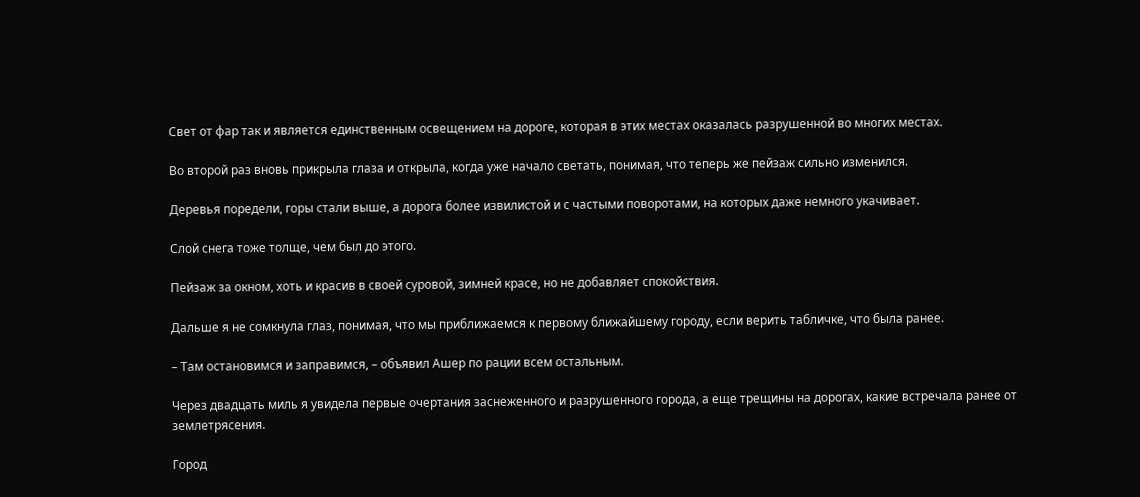Свет от фар так и является единственным освещением на дороге, которая в этих местах оказалась разрушенной во многих местах.

Во второй раз вновь прикрыла глаза и открыла, когда уже начало светать, понимая, что теперь же пейзаж сильно изменился.

Деревья поредели, горы стали выше, а дорога более извилистой и с частыми поворотами, на которых даже немного укачивает.

Слой снега тоже толще, чем был до этого.

Пейзаж за окном, хоть и красив в своей суровой, зимней красе, но не добавляет спокойствия.

Дальше я не сомкнула глаз, понимая, что мы приближаемся к первому ближайшему городу, если верить табличке, что была ранее.

– Там остановимся и заправимся, – объявил Ашер по рации всем остальным.

Через двадцать миль я увидела первые очертания заснеженного и разрушенного города, а еще трещины на дорогах, какие встречала ранее от землетрясения.

Город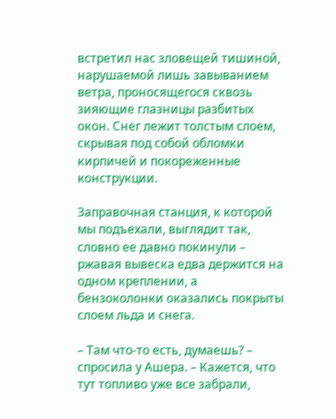встретил нас зловещей тишиной, нарушаемой лишь завыванием ветра, проносящегося сквозь зияющие глазницы разбитых окон. Снег лежит толстым слоем, скрывая под собой обломки кирпичей и покореженные конструкции.

Заправочная станция, к которой мы подъехали, выглядит так, словно ее давно покинули – ржавая вывеска едва держится на одном креплении, а бензоколонки оказались покрыты слоем льда и снега.

– Там что-то есть, думаешь? – спросила у Ашера. – Кажется, что тут топливо уже все забрали,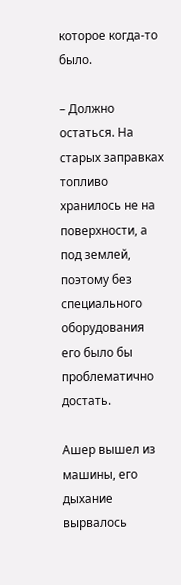которое когда-то было.

– Должно остаться. На старых заправках топливо хранилось не на поверхности, а под землей, поэтому без специального оборудования его было бы проблематично достать.

Ашер вышел из машины, его дыхание вырвалось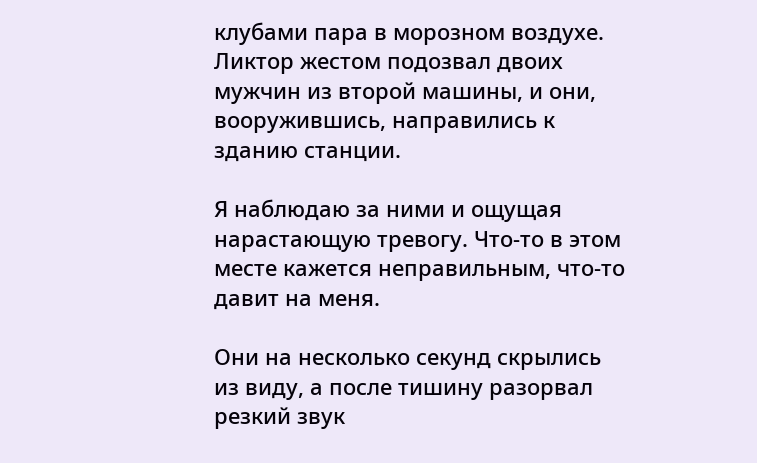клубами пара в морозном воздухе. Ликтор жестом подозвал двоих мужчин из второй машины, и они, вооружившись, направились к зданию станции.

Я наблюдаю за ними и ощущая нарастающую тревогу. Что-то в этом месте кажется неправильным, что-то давит на меня.

Они на несколько секунд скрылись из виду, а после тишину разорвал резкий звук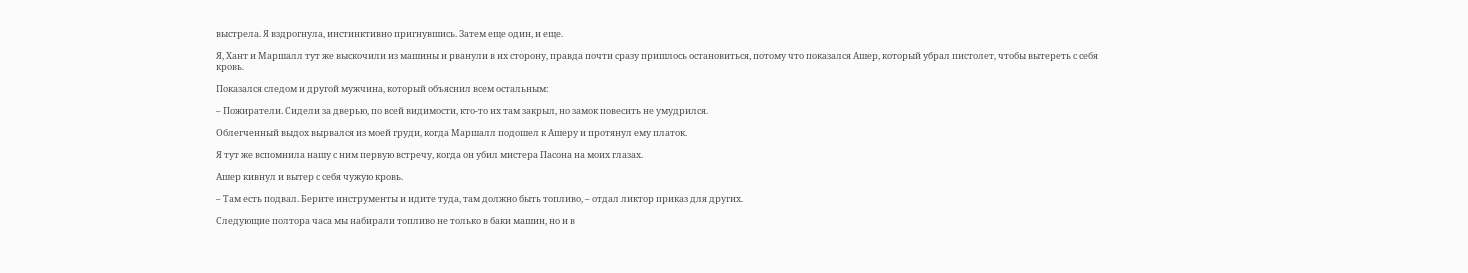выстрела. Я вздрогнула, инстинктивно пригнувшись. Затем еще один, и еще.

Я, Хант и Маршалл тут же выскочили из машины и рванули в их сторону, правда почти сразу пришлось остановиться, потому что показался Ашер, который убрал пистолет, чтобы вытереть с себя кровь.

Показался следом и другой мужчина, который объяснил всем остальным:

– Пожиратели. Сидели за дверью, по всей видимости, кто-то их там закрыл, но замок повесить не умудрился.

Облегченный выдох вырвался из моей груди, когда Маршалл подошел к Ашеру и протянул ему платок.

Я тут же вспомнила нашу с ним первую встречу, когда он убил мистера Пасона на моих глазах.

Ашер кивнул и вытер с себя чужую кровь.

– Там есть подвал. Берите инструменты и идите туда, там должно быть топливо, – отдал ликтор приказ для других.

Следующие полтора часа мы набирали топливо не только в баки машин, но и в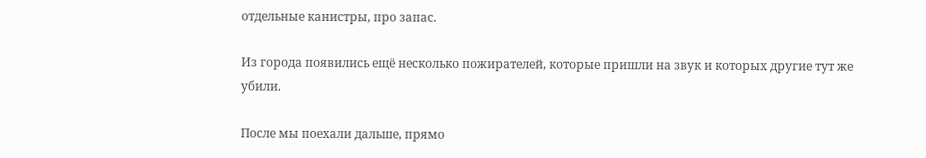отдельные канистры, про запас.

Из города появились ещё несколько пожирателей, которые пришли на звук и которых другие тут же убили.

После мы поехали дальше, прямо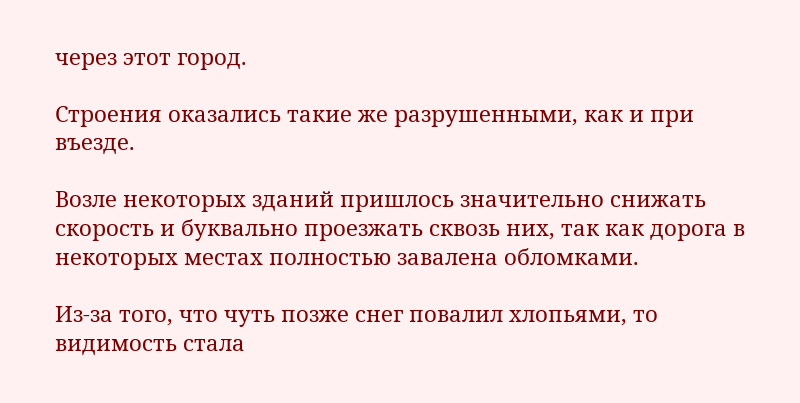через этот город.

Строения оказались такие же разрушенными, как и при въезде.

Возле некоторых зданий пришлось значительно снижать скорость и буквально проезжать сквозь них, так как дорога в некоторых местах полностью завалена обломками.

Из-за того, что чуть позже снег повалил хлопьями, то видимость стала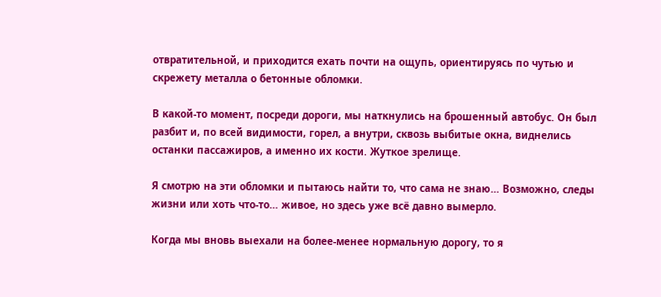отвратительной, и приходится ехать почти на ощупь, ориентируясь по чутью и скрежету металла о бетонные обломки.

В какой-то момент, посреди дороги, мы наткнулись на брошенный автобус. Он был разбит и, по всей видимости, горел, а внутри, сквозь выбитые окна, виднелись останки пассажиров, а именно их кости. Жуткое зрелище.

Я смотрю на эти обломки и пытаюсь найти то, что сама не знаю… Возможно, следы жизни или хоть что-то… живое, но здесь уже всё давно вымерло.

Когда мы вновь выехали на более-менее нормальную дорогу, то я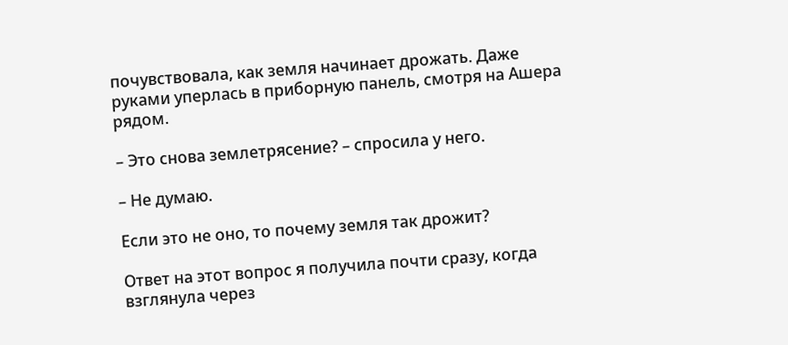почувствовала, как земля начинает дрожать. Даже руками уперлась в приборную панель, смотря на Ашера рядом.

– Это снова землетрясение? – спросила у него.

– Не думаю.

Если это не оно, то почему земля так дрожит?

Ответ на этот вопрос я получила почти сразу, когда взглянула через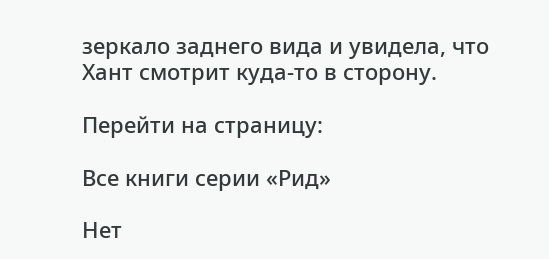зеркало заднего вида и увидела, что Хант смотрит куда-то в сторону.

Перейти на страницу:

Все книги серии «Рид»

Нет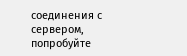соединения с сервером, попробуйте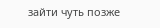зайти чуть позже